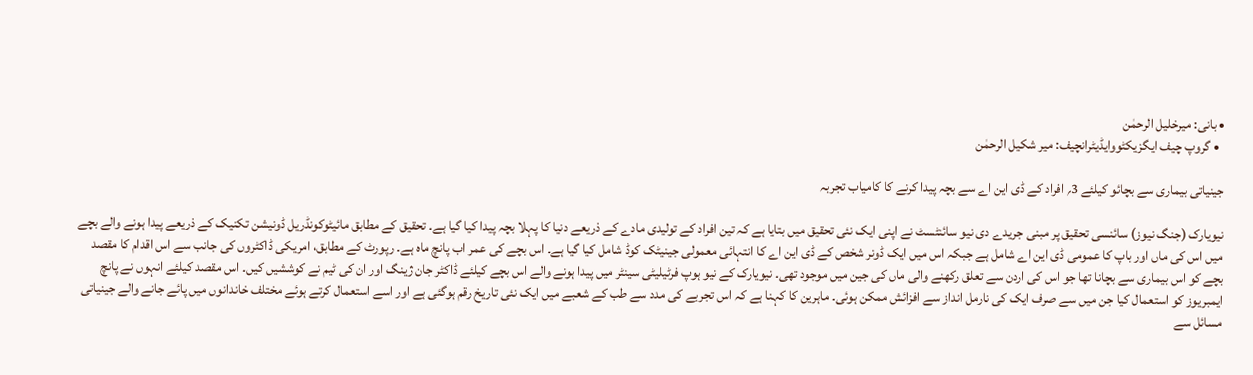• بانی: میرخلیل الرحمٰن
  • گروپ چیف ایگزیکٹووایڈیٹرانچیف: میر شکیل الرحمٰن

جینیاتی بیماری سے بچائو کیلئے 3؍ افراد کے ڈی این اے سے بچہ پیدا کرنے کا کامیاب تجربہ

نیویارک (جنگ نیوز) سائنسی تحقیق پر مبنی جریدے دی نیو سائنٹسٹ نے اپنی ایک نئی تحقیق میں بتایا ہے کہ تین افراد کے تولیدی مادے کے ذریعے دنیا کا پہلا بچہ پیدا کیا گیا ہے۔ تحقیق کے مطابق مائیٹوکونڈریل ڈونیشن تکنیک کے ذریعے پیدا ہونے والے بچے میں اس کی ماں اور باپ کا عمومی ڈی این اے شامل ہے جبکہ اس میں ایک ڈونر شخص کے ڈی این اے کا انتہائی معمولی جینیٹک کوڈ شامل کیا گیا ہے۔ اس بچے کی عمر اب پانچ ماہ ہے۔ رپورٹ کے مطابق، امریکی ڈاکٹروں کی جانب سے اس اقدام کا مقصد بچے کو اس بیماری سے بچانا تھا جو اس کی اردن سے تعلق رکھنے والی ماں کی جین میں موجود تھی۔ نیویارک کے نیو ہوپ فرٹیلیٹی سینٹر میں پیدا ہونے والے اس بچے کیلئے ڈاکٹر جان ژینگ اور ان کی ٹیم نے کوششیں کیں۔ اس مقصد کیلئے انہوں نے پانچ ایمبریوز کو استعمال کیا جن میں سے صرف ایک کی نارمل انداز سے افزائش ممکن ہوئی۔ ماہرین کا کہنا ہے کہ اس تجربے کی مدد سے طب کے شعبے میں ایک نئی تاریخ رقم ہوگئی ہے اور اسے استعمال کرتے ہوئے مختلف خاندانوں میں پائے جانے والے جینیاتی مسائل سے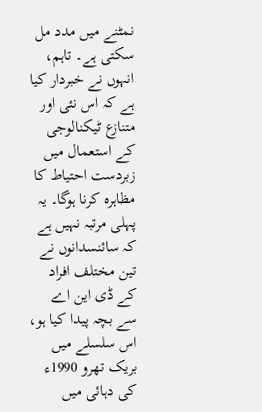نمٹنے میں مدد مل سکتی ہے۔ تاہم، انہوں نے خبردار کیا ہے کہ اس نئی اور متنازع ٹیکنالوجی کے استعمال میں زبردست احتیاط کا مظاہرہ کرنا ہوگا۔ یہ پہلی مرتبہ نہیں ہے کہ سائنسدانوں نے تین مختلف افراد کے ڈی این اے سے بچہ پیدا کیا ہو، اس سلسلے میں بریک تھرو 1990ء کی دہائی میں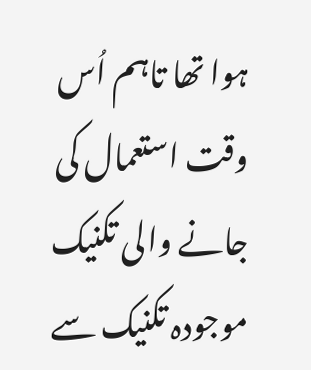ہوا تھا تاہم اُس وقت استعمال کی جانے والی تکنیک موجودہ تکنیک سے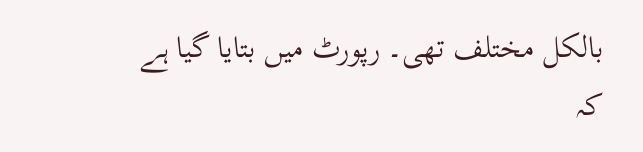بالکل مختلف تھی۔ رپورٹ میں بتایا گیا ہے کہ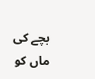بچے کی ماں کو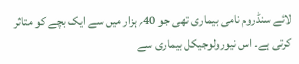لائے سنڈروم نامی بیماری تھی جو 40؍ ہزار میں سے ایک بچے کو متاثر کرتی ہے۔ اس نیورولوجیکل بیماری سے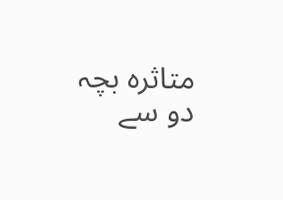متاثرہ بچہ دو سے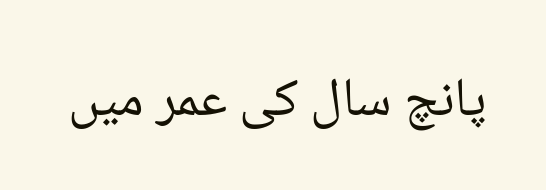پانچ سال کی عمر میں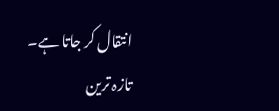انتقال کر جاتا ہے۔
تازہ ترین